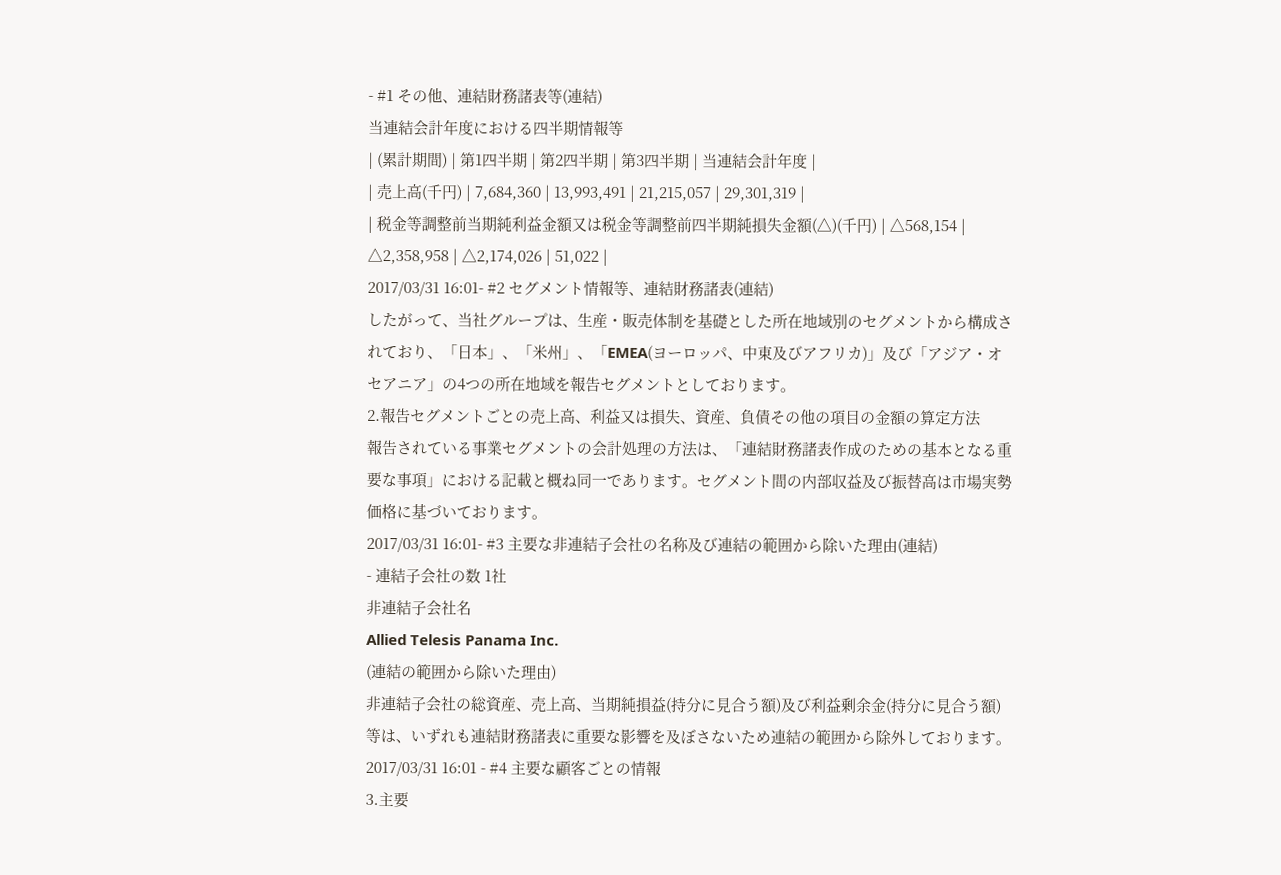- #1 その他、連結財務諸表等(連結)
当連結会計年度における四半期情報等
| (累計期間) | 第1四半期 | 第2四半期 | 第3四半期 | 当連結会計年度 |
| 売上高(千円) | 7,684,360 | 13,993,491 | 21,215,057 | 29,301,319 |
| 税金等調整前当期純利益金額又は税金等調整前四半期純損失金額(△)(千円) | △568,154 | △2,358,958 | △2,174,026 | 51,022 |
2017/03/31 16:01- #2 セグメント情報等、連結財務諸表(連結)
したがって、当社グループは、生産・販売体制を基礎とした所在地域別のセグメントから構成されており、「日本」、「米州」、「EMEA(ヨーロッパ、中東及びアフリカ)」及び「アジア・オセアニア」の4つの所在地域を報告セグメントとしております。
2.報告セグメントごとの売上高、利益又は損失、資産、負債その他の項目の金額の算定方法
報告されている事業セグメントの会計処理の方法は、「連結財務諸表作成のための基本となる重要な事項」における記載と概ね同一であります。セグメント間の内部収益及び振替高は市場実勢価格に基づいております。
2017/03/31 16:01- #3 主要な非連結子会社の名称及び連結の範囲から除いた理由(連結)
- 連結子会社の数 1社
非連結子会社名
Allied Telesis Panama Inc.
(連結の範囲から除いた理由)
非連結子会社の総資産、売上高、当期純損益(持分に見合う額)及び利益剰余金(持分に見合う額)等は、いずれも連結財務諸表に重要な影響を及ぼさないため連結の範囲から除外しております。2017/03/31 16:01 - #4 主要な顧客ごとの情報
3.主要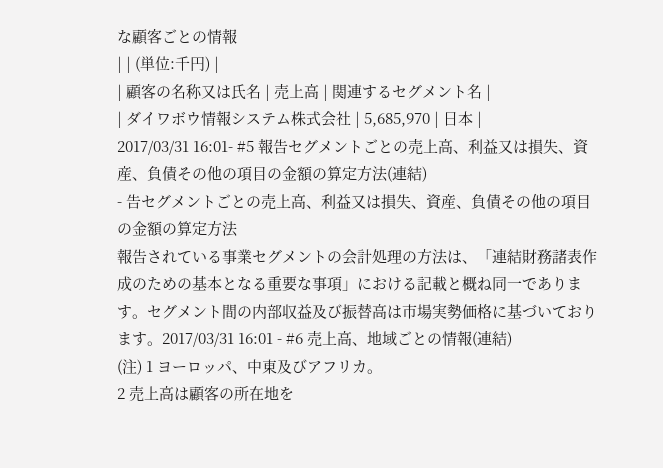な顧客ごとの情報
| | (単位:千円) |
| 顧客の名称又は氏名 | 売上高 | 関連するセグメント名 |
| ダイワボウ情報システム株式会社 | 5,685,970 | 日本 |
2017/03/31 16:01- #5 報告セグメントごとの売上高、利益又は損失、資産、負債その他の項目の金額の算定方法(連結)
- 告セグメントごとの売上高、利益又は損失、資産、負債その他の項目の金額の算定方法
報告されている事業セグメントの会計処理の方法は、「連結財務諸表作成のための基本となる重要な事項」における記載と概ね同一であります。セグメント間の内部収益及び振替高は市場実勢価格に基づいております。2017/03/31 16:01 - #6 売上高、地域ごとの情報(連結)
(注) 1 ヨーロッパ、中東及びアフリカ。
2 売上高は顧客の所在地を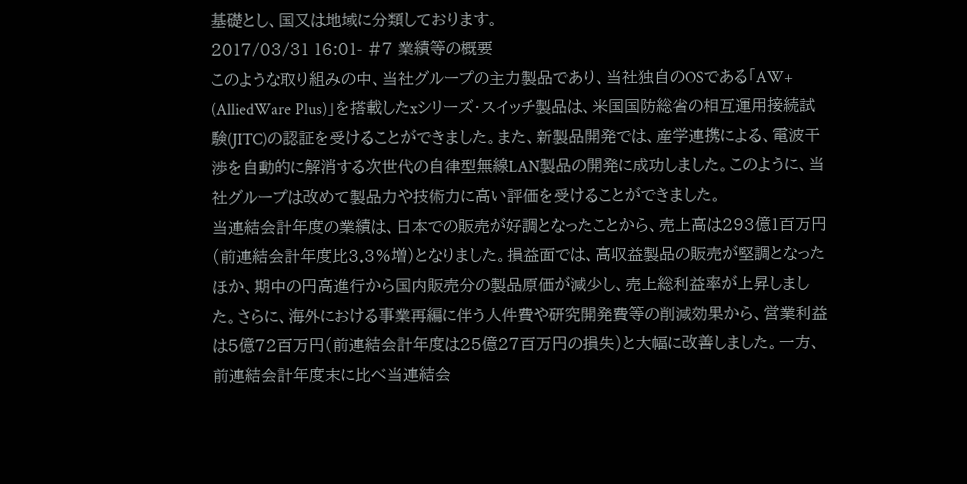基礎とし、国又は地域に分類しております。
2017/03/31 16:01- #7 業績等の概要
このような取り組みの中、当社グループの主力製品であり、当社独自のOSである「AW+ (AlliedWare Plus)」を搭載したxシリーズ・スイッチ製品は、米国国防総省の相互運用接続試験(JITC)の認証を受けることができました。また、新製品開発では、産学連携による、電波干渉を自動的に解消する次世代の自律型無線LAN製品の開発に成功しました。このように、当社グループは改めて製品力や技術力に高い評価を受けることができました。
当連結会計年度の業績は、日本での販売が好調となったことから、売上高は293億1百万円(前連結会計年度比3.3%増)となりました。損益面では、高収益製品の販売が堅調となったほか、期中の円高進行から国内販売分の製品原価が減少し、売上総利益率が上昇しました。さらに、海外における事業再編に伴う人件費や研究開発費等の削減効果から、営業利益は5億72百万円(前連結会計年度は25億27百万円の損失)と大幅に改善しました。一方、前連結会計年度末に比べ当連結会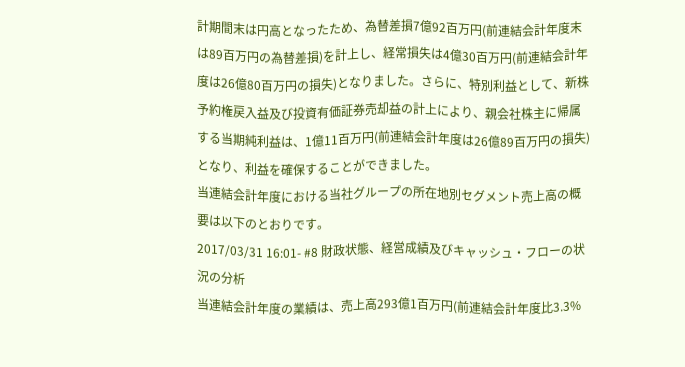計期間末は円高となったため、為替差損7億92百万円(前連結会計年度末は89百万円の為替差損)を計上し、経常損失は4億30百万円(前連結会計年度は26億80百万円の損失)となりました。さらに、特別利益として、新株予約権戻入益及び投資有価証券売却益の計上により、親会社株主に帰属する当期純利益は、1億11百万円(前連結会計年度は26億89百万円の損失)となり、利益を確保することができました。
当連結会計年度における当社グループの所在地別セグメント売上高の概要は以下のとおりです。
2017/03/31 16:01- #8 財政状態、経営成績及びキャッシュ・フローの状況の分析
当連結会計年度の業績は、売上高293億1百万円(前連結会計年度比3.3%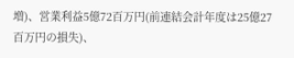増)、営業利益5億72百万円(前連結会計年度は25億27百万円の損失)、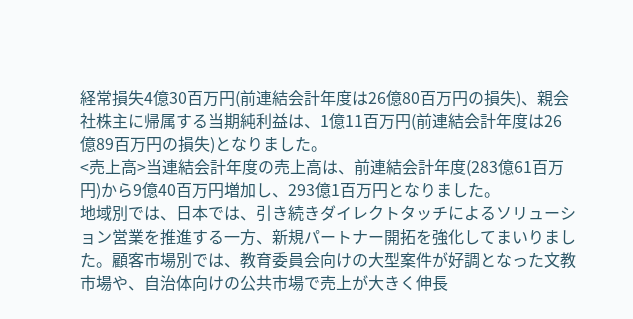経常損失4億30百万円(前連結会計年度は26億80百万円の損失)、親会社株主に帰属する当期純利益は、1億11百万円(前連結会計年度は26億89百万円の損失)となりました。
<売上高>当連結会計年度の売上高は、前連結会計年度(283億61百万円)から9億40百万円増加し、293億1百万円となりました。
地域別では、日本では、引き続きダイレクトタッチによるソリューション営業を推進する一方、新規パートナー開拓を強化してまいりました。顧客市場別では、教育委員会向けの大型案件が好調となった文教市場や、自治体向けの公共市場で売上が大きく伸長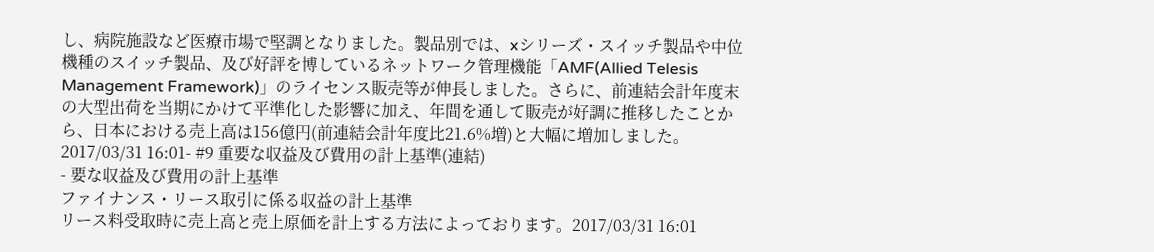し、病院施設など医療市場で堅調となりました。製品別では、xシリーズ・スイッチ製品や中位機種のスイッチ製品、及び好評を博しているネットワーク管理機能「AMF(Allied Telesis Management Framework)」のライセンス販売等が伸長しました。さらに、前連結会計年度末の大型出荷を当期にかけて平準化した影響に加え、年間を通して販売が好調に推移したことから、日本における売上高は156億円(前連結会計年度比21.6%増)と大幅に増加しました。
2017/03/31 16:01- #9 重要な収益及び費用の計上基準(連結)
- 要な収益及び費用の計上基準
ファイナンス・リース取引に係る収益の計上基準
リース料受取時に売上高と売上原価を計上する方法によっております。2017/03/31 16:01